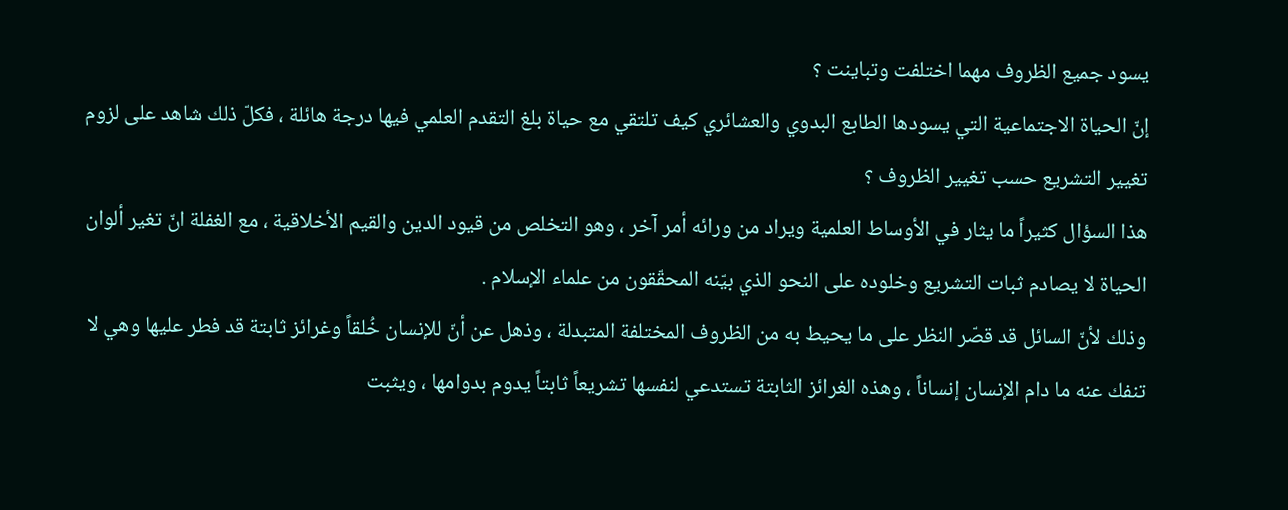يسود جميع الظروف مهما اختلفت وتباينت ؟
إنّ الحياة الاجتماعية التي يسودها الطابع البدوي والعشائري كيف تلتقي مع حياة بلغ التقدم العلمي فيها درجة هائلة ، فكلّ ذلك شاهد على لزوم تغيير التشريع حسب تغيير الظروف ؟
هذا السؤال كثيراً ما يثار في الأوساط العلمية ويراد من ورائه أمر آخر ، وهو التخلص من قيود الدين والقيم الأخلاقية ، مع الغفلة انّ تغير ألوان الحياة لا يصادم ثبات التشريع وخلوده على النحو الذي بيّنه المحقّقون من علماء الإسلام .
وذلك لأنّ السائل قد قصّر النظر على ما يحيط به من الظروف المختلفة المتبدلة ، وذهل عن أنّ للإنسان خُلقاً وغرائز ثابتة قد فطر عليها وهي لا تنفك عنه ما دام الإنسان إنساناً ، وهذه الغرائز الثابتة تستدعي لنفسها تشريعاً ثابتاً يدوم بدوامها ، ويثبت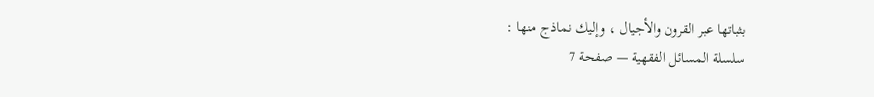بثباتها عبر القرون والأجيال ، وإليك نماذج منها :
سلسلة المسائل الفقهية — صفحة 7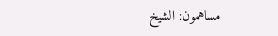مساهمون: الشيخ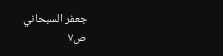جعفر السبحاني
ص٧